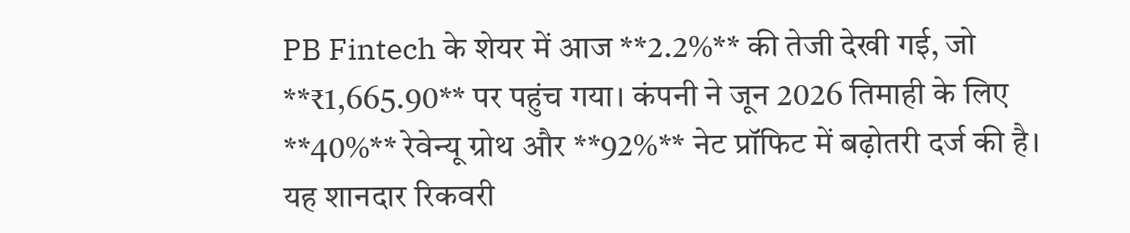PB Fintech के शेयर में आज **2.2%** की तेजी देखी गई, जो **₹1,665.90** पर पहुंच गया। कंपनी ने जून 2026 तिमाही के लिए **40%** रेवेन्यू ग्रोथ और **92%** नेट प्रॉफिट में बढ़ोतरी दर्ज की है। यह शानदार रिकवरी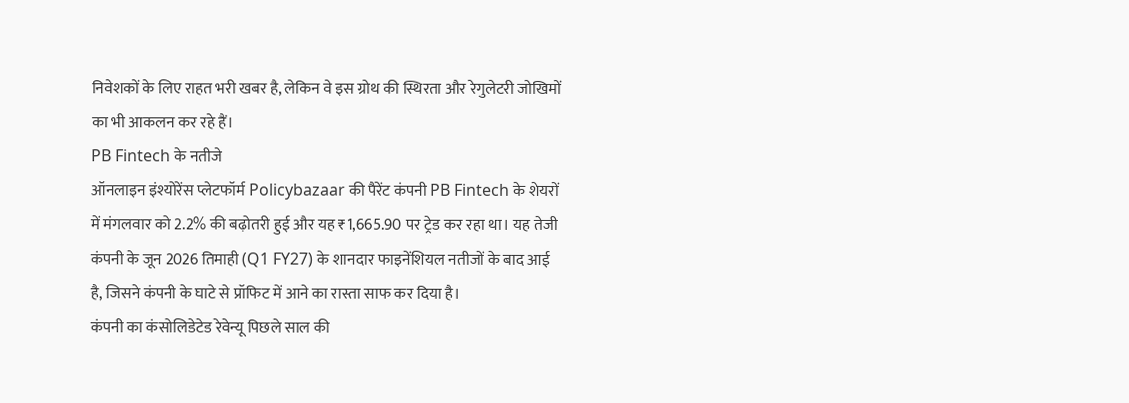निवेशकों के लिए राहत भरी खबर है, लेकिन वे इस ग्रोथ की स्थिरता और रेगुलेटरी जोखिमों का भी आकलन कर रहे हैं।
PB Fintech के नतीजे
ऑनलाइन इंश्योरेंस प्लेटफॉर्म Policybazaar की पैरेंट कंपनी PB Fintech के शेयरों में मंगलवार को 2.2% की बढ़ोतरी हुई और यह ₹1,665.90 पर ट्रेड कर रहा था। यह तेजी कंपनी के जून 2026 तिमाही (Q1 FY27) के शानदार फाइनेंशियल नतीजों के बाद आई है, जिसने कंपनी के घाटे से प्रॉफिट में आने का रास्ता साफ कर दिया है।
कंपनी का कंसोलिडेटेड रेवेन्यू पिछले साल की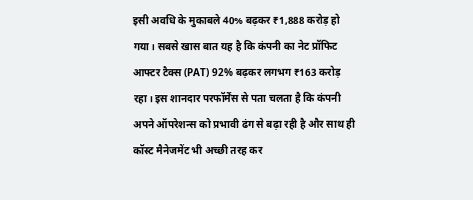इसी अवधि के मुकाबले 40% बढ़कर ₹1,888 करोड़ हो गया। सबसे खास बात यह है कि कंपनी का नेट प्रॉफिट आफ्टर टैक्स (PAT) 92% बढ़कर लगभग ₹163 करोड़ रहा। इस शानदार परफॉर्मेंस से पता चलता है कि कंपनी अपने ऑपरेशन्स को प्रभावी ढंग से बढ़ा रही है और साथ ही कॉस्ट मैनेजमेंट भी अच्छी तरह कर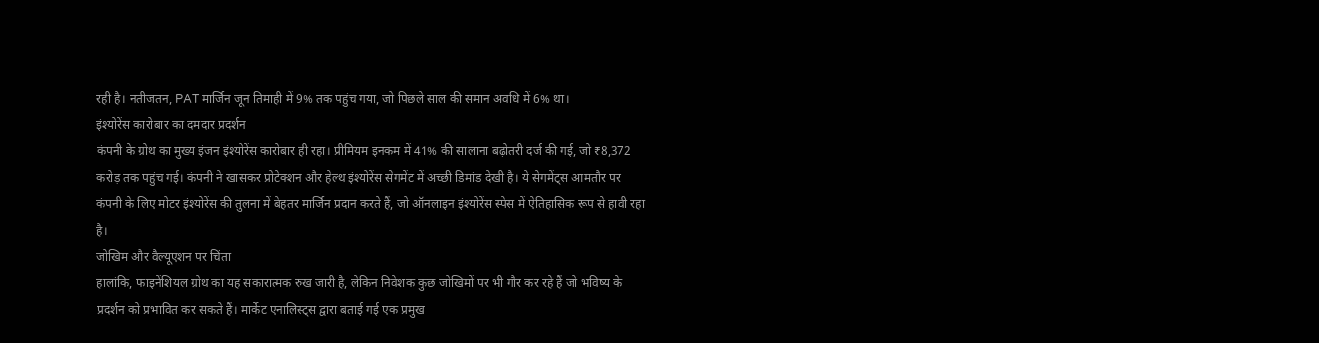रही है। नतीजतन, PAT मार्जिन जून तिमाही में 9% तक पहुंच गया, जो पिछले साल की समान अवधि में 6% था।
इंश्योरेंस कारोबार का दमदार प्रदर्शन
कंपनी के ग्रोथ का मुख्य इंजन इंश्योरेंस कारोबार ही रहा। प्रीमियम इनकम में 41% की सालाना बढ़ोतरी दर्ज की गई, जो ₹8,372 करोड़ तक पहुंच गई। कंपनी ने खासकर प्रोटेक्शन और हेल्थ इंश्योरेंस सेगमेंट में अच्छी डिमांड देखी है। ये सेगमेंट्स आमतौर पर कंपनी के लिए मोटर इंश्योरेंस की तुलना में बेहतर मार्जिन प्रदान करते हैं, जो ऑनलाइन इंश्योरेंस स्पेस में ऐतिहासिक रूप से हावी रहा है।
जोखिम और वैल्यूएशन पर चिंता
हालांकि, फाइनेंशियल ग्रोथ का यह सकारात्मक रुख जारी है, लेकिन निवेशक कुछ जोखिमों पर भी गौर कर रहे हैं जो भविष्य के प्रदर्शन को प्रभावित कर सकते हैं। मार्केट एनालिस्ट्स द्वारा बताई गई एक प्रमुख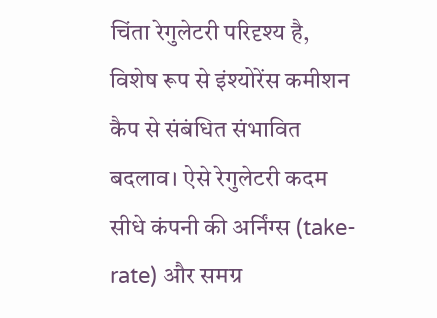चिंता रेगुलेटरी परिदृश्य है, विशेष रूप से इंश्योरेंस कमीशन कैप से संबंधित संभावित बदलाव। ऐसे रेगुलेटरी कदम सीधे कंपनी की अर्निंग्स (take-rate) और समग्र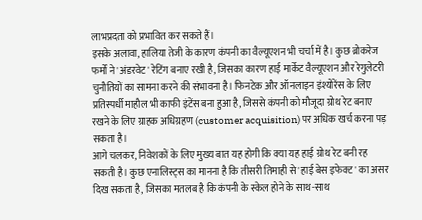लाभप्रदता को प्रभावित कर सकते हैं।
इसके अलावा, हालिया तेजी के कारण कंपनी का वैल्यूएशन भी चर्चा में है। कुछ ब्रोकरेज फर्मों ने 'अंडरवेट' रेटिंग बनाए रखी है, जिसका कारण हाई मार्केट वैल्यूएशन और रेगुलेटरी चुनौतियों का सामना करने की संभावना है। फिनटेक और ऑनलाइन इंश्योरेंस के लिए प्रतिस्पर्धी माहौल भी काफी इंटेंस बना हुआ है, जिससे कंपनी को मौजूदा ग्रोथ रेट बनाए रखने के लिए ग्राहक अधिग्रहण (customer acquisition) पर अधिक खर्च करना पड़ सकता है।
आगे चलकर, निवेशकों के लिए मुख्य बात यह होगी कि क्या यह हाई ग्रोथ रेट बनी रह सकती है। कुछ एनालिस्ट्स का मानना है कि तीसरी तिमाही से 'हाई बेस इफेक्ट' का असर दिख सकता है, जिसका मतलब है कि कंपनी के स्केल होने के साथ-साथ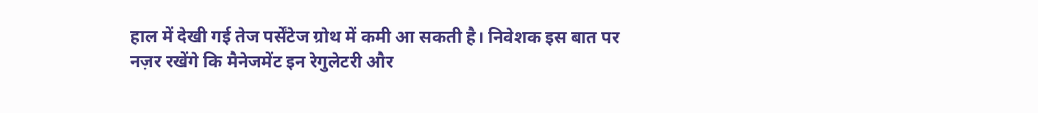हाल में देखी गई तेज पर्सेंटेज ग्रोथ में कमी आ सकती है। निवेशक इस बात पर नज़र रखेंगे कि मैनेजमेंट इन रेगुलेटरी और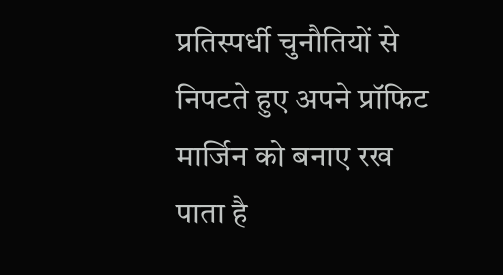प्रतिस्पर्धी चुनौतियों से निपटते हुए अपने प्रॉफिट मार्जिन को बनाए रख पाता है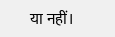या नहीं।